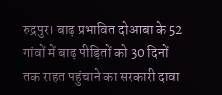रुद्रपुर। बाढ़ प्रभावित दोआबा के 52 गांवों में बाढ़ पीड़ितों को 30 दिनों तक राहत पहुंचाने का सरकारी दावा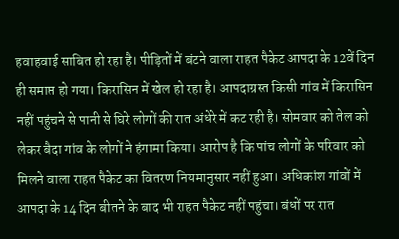हवाहवाई साबित हो रहा है। पीड़ितों में बंटने वाला राहत पैकेट आपदा के 12वें दिन ही समाप्त हो गया। किरासिन में खेल हो रहा है। आपदाग्रस्त किसी गांव में किरासिन नहीं पहुंचने से पानी से घिरे लोगों की रात अंधेरे में कट रही है। सोमवार को तेल को लेकर बैदा गांव के लोगों ने हंगामा किया। आरोप है कि पांच लोगों के परिवार को मिलने वाला राहत पैकेट का वितरण नियमानुसार नहीं हुआ। अधिकांश गांवों में आपदा के 14 दिन बीतने के बाद भी राहत पैकेट नहीं पहुंचा। बंधों पर रात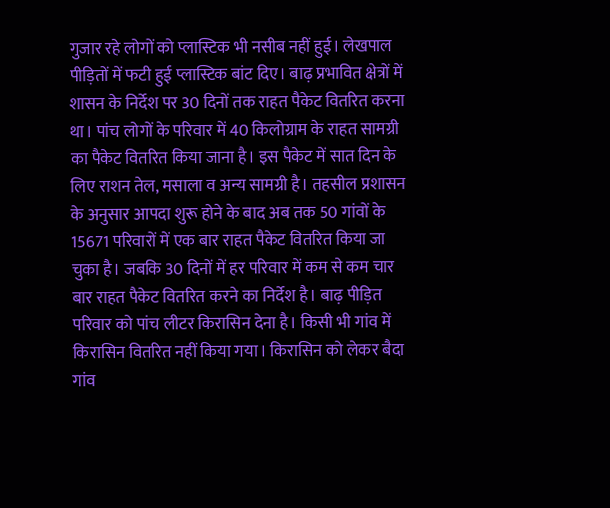गुजार रहे लोगों को प्लास्टिक भी नसीब नहीं हुई। लेखपाल पीड़ितों में फटी हुई प्लास्टिक बांट दिए। बाढ़ प्रभावित क्षेत्रों में शासन के निर्देश पर 30 दिनों तक राहत पैकेट वितरित करना था। पांच लोगों के परिवार में 40 किलोग्राम के राहत सामग्री का पैकेट वितरित किया जाना है। इस पैकेट में सात दिन के लिए राशन तेल, मसाला व अन्य सामग्री है। तहसील प्रशासन के अनुसार आपदा शुरू होने के बाद अब तक 50 गांवों के 15671 परिवारों में एक बार राहत पैकेट वितरित किया जा चुका है। जबकि 30 दिनों में हर परिवार में कम से कम चार बार राहत पैकेट वितरित करने का निर्देश है। बाढ़ पीड़ित परिवार को पांच लीटर किरासिन देना है। किसी भी गांव में किरासिन वितरित नहीं किया गया। किरासिन को लेकर बैदा गांव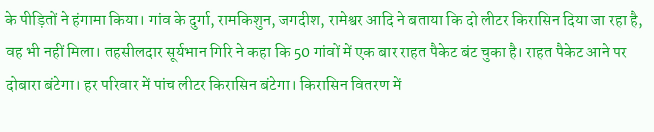के पीड़ितों ने हंगामा किया। गांव के दुर्गा, रामकिशुन, जगदीश, रामेश्वर आदि ने बताया कि दो लीटर किरासिन दिया जा रहा है, वह भी नहीं मिला। तहसीलदार सूर्यभान गिरि ने कहा कि 50 गांवों में एक बार राहत पैकेट बंट चुका है। राहत पैकेट आने पर दोबारा बंटेगा। हर परिवार में पांच लीटर किरासिन बंटेगा। किरासिन वितरण में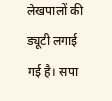लेखपालों की ड्यूटी लगाई गई है। सपा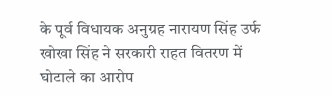के पूर्व विधायक अनुग्रह नारायण सिंह उर्फ खोखा सिंह ने सरकारी राहत वितरण में घोटाले का आरोप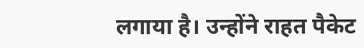लगाया है। उन्होंने राहत पैकेट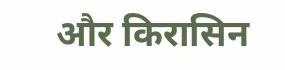और किरासिन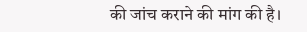की जांच कराने की मांग की है।